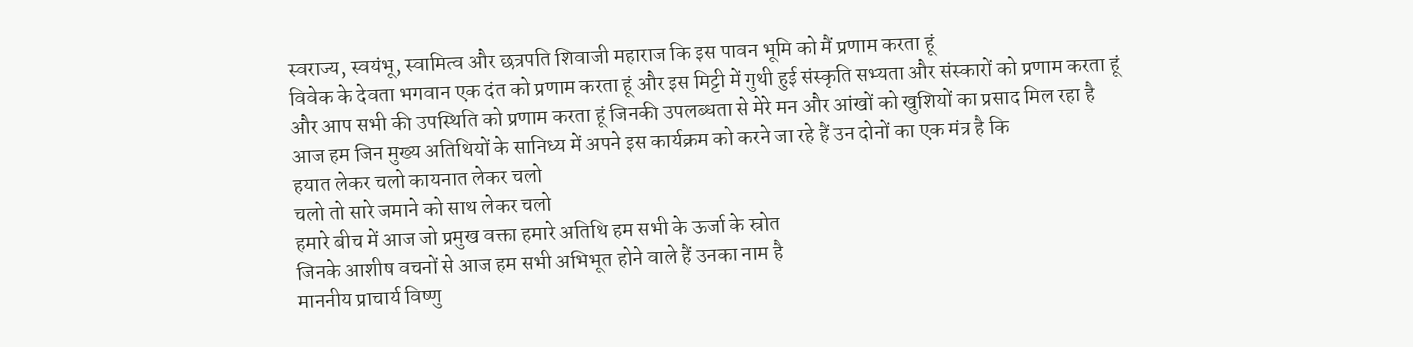स्वराज्य, स्वयंभू, स्वामित्व और छत्रपति शिवाजी महाराज कि इस पावन भूमि को मैं प्रणाम करता हूं
विवेक के देवता भगवान एक दंत को प्रणाम करता हूं और इस मिट्टी में गुथी हुई संस्कृति सभ्यता और संस्कारों को प्रणाम करता हूं
और आप सभी की उपस्थिति को प्रणाम करता हूं जिनकी उपलब्धता से मेरे मन और आंखों को खुशियों का प्रसाद मिल रहा है
आज हम जिन मुख्य अतिथियों के सानिध्य में अपने इस कार्यक्रम को करने जा रहे हैं उन दोनों का एक मंत्र है कि
हयात लेकर चलो कायनात लेकर चलो
चलो तो सारे जमाने को साथ लेकर चलो
हमारे बीच में आज जो प्रमुख वक्ता हमारे अतिथि हम सभी के ऊर्जा के स्रोत
जिनके आशीष वचनों से आज हम सभी अभिभूत होने वाले हैं उनका नाम है
माननीय प्राचार्य विष्णु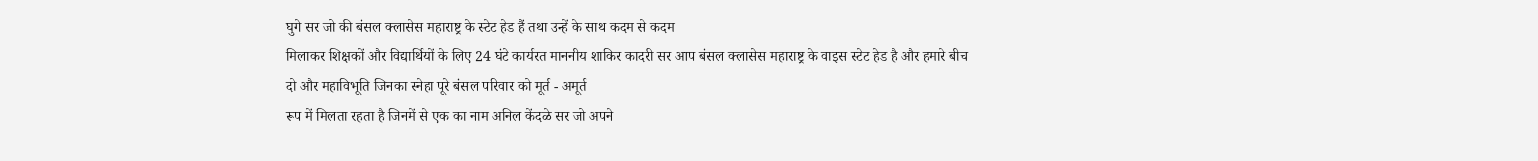घुगे सर जो की बंसल क्लासेस महाराष्ट्र के स्टेट हेड हैं तथा उन्हें के साथ कदम से कदम
मिलाकर शिक्षकों और विद्यार्थियों के लिए 24 घंटे कार्यरत माननीय शाकिर कादरी सर आप बंसल क्लासेस महाराष्ट्र के वाइस स्टेट हेड है और हमारे बीच दो और महाविभूति जिनका स्नेहा पूरे बंसल परिवार को मूर्त - अमूर्त
रूप में मिलता रहता है जिनमें से एक का नाम अनिल केंदळे सर जो अपने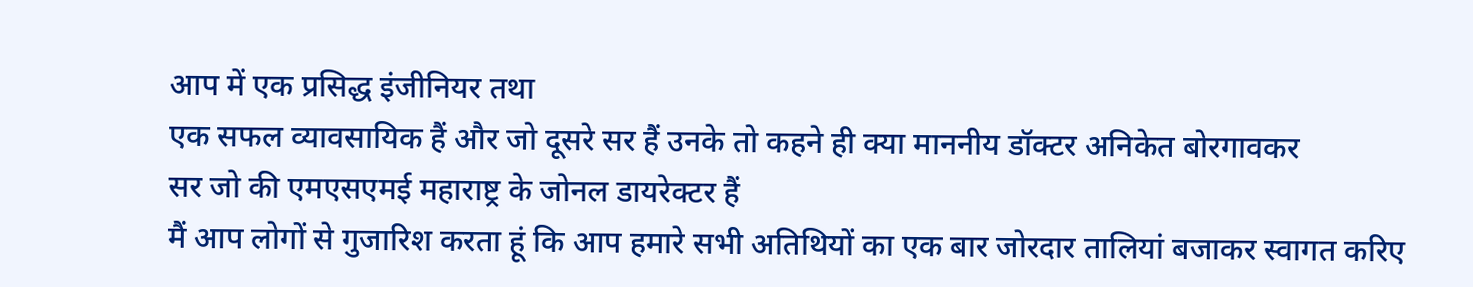आप में एक प्रसिद्ध इंजीनियर तथा
एक सफल व्यावसायिक हैं और जो दूसरे सर हैं उनके तो कहने ही क्या माननीय डॉक्टर अनिकेत बोरगावकर
सर जो की एमएसएमई महाराष्ट्र के जोनल डायरेक्टर हैं
मैं आप लोगों से गुजारिश करता हूं कि आप हमारे सभी अतिथियों का एक बार जोरदार तालियां बजाकर स्वागत करिए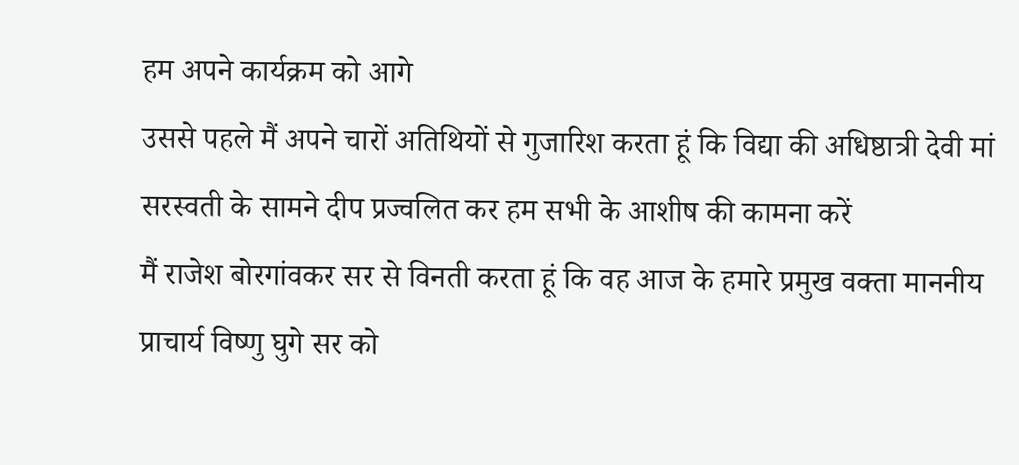हम अपने कार्यक्रम को आगे
उससे पहले मैं अपने चारों अतिथियों से गुजारिश करता हूं कि विद्या की अधिष्ठात्री देवी मां सरस्वती के सामने दीप प्रज्वलित कर हम सभी के आशीष की कामना करें
मैं राजेश बोरगांवकर सर से विनती करता हूं कि वह आज के हमारे प्रमुख वक्ता माननीय प्राचार्य विष्णु घुगे सर को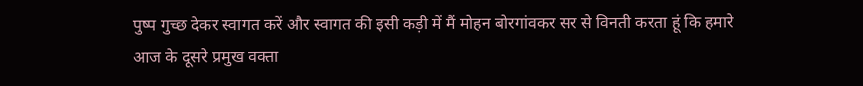पुष्प गुच्छ देकर स्वागत करें और स्वागत की इसी कड़ी में मैं मोहन बोरगांवकर सर से विनती करता हूं कि हमारे आज के दूसरे प्रमुख वक्ता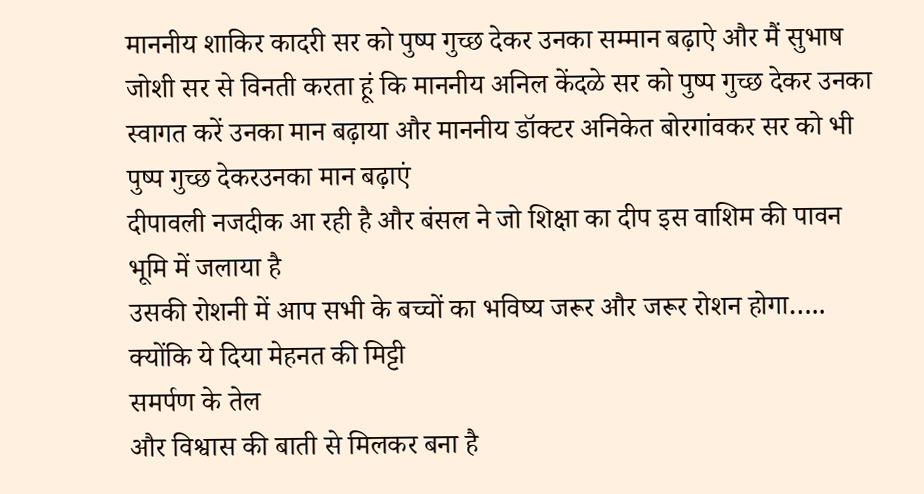माननीय शाकिर कादरी सर को पुष्प गुच्छ देकर उनका सम्मान बढ़ाऐ और मैं सुभाष जोशी सर से विनती करता हूं कि माननीय अनिल केंदळे सर को पुष्प गुच्छ देकर उनका स्वागत करें उनका मान बढ़ाया और माननीय डॉक्टर अनिकेत बोरगांवकर सर को भी पुष्प गुच्छ देकरउनका मान बढ़ाएं
दीपावली नजदीक आ रही है और बंसल ने जो शिक्षा का दीप इस वाशिम की पावन भूमि में जलाया है
उसकी रोशनी में आप सभी के बच्चों का भविष्य जरूर और जरूर रोशन होगा…..
क्योंकि ये दिया मेहनत की मिट्टी
समर्पण के तेल
और विश्वास की बाती से मिलकर बना है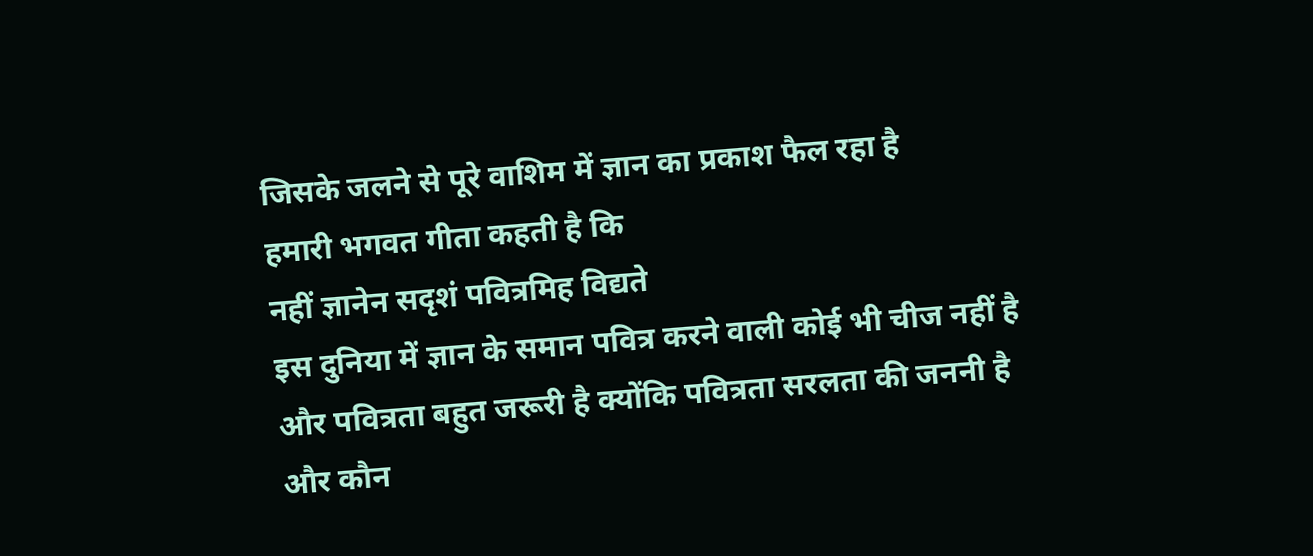जिसके जलने से पूरे वाशिम में ज्ञान का प्रकाश फैल रहा है
हमारी भगवत गीता कहती है कि
नहीं ज्ञानेन सदृशं पवित्रमिह विद्यते
इस दुनिया में ज्ञान के समान पवित्र करने वाली कोई भी चीज नहीं है
और पवित्रता बहुत जरूरी है क्योंकि पवित्रता सरलता की जननी है
और कौन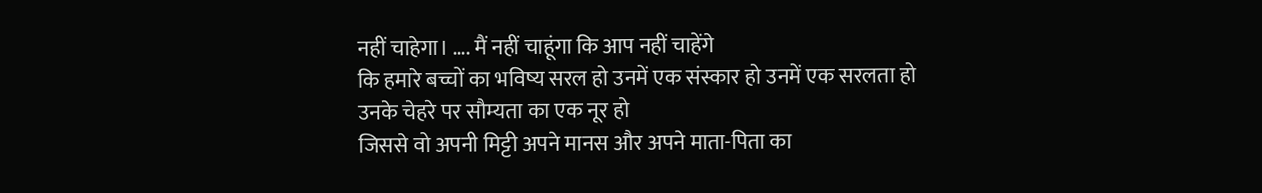नहीं चाहेगा। …. मैं नहीं चाहूंगा कि आप नहीं चाहेंगे
कि हमारे बच्चों का भविष्य सरल हो उनमें एक संस्कार हो उनमें एक सरलता हो
उनके चेहरे पर सौम्यता का एक नूर हो
जिससे वो अपनी मिट्टी अपने मानस और अपने माता-पिता का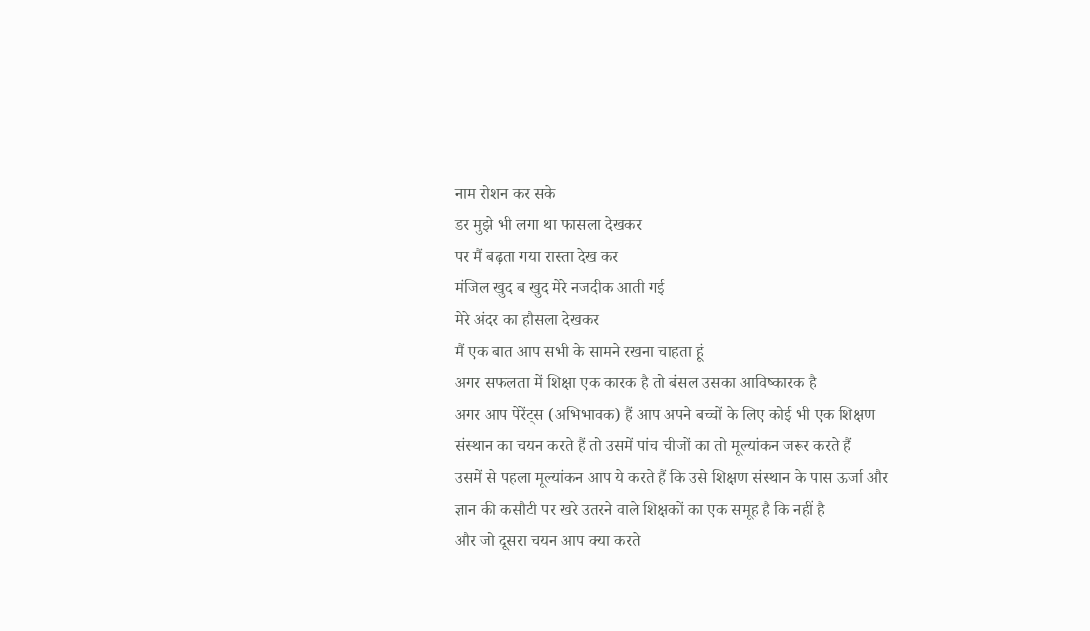नाम रोशन कर सके
डर मुझे भी लगा था फासला देखकर
पर मैं बढ़ता गया रास्ता देख कर
मंजिल खुद ब खुद मेरे नजदीक आती गई
मेरे अंदर का हौसला देखकर
मैं एक बात आप सभी के सामने रखना चाहता हूं
अगर सफलता में शिक्षा एक कारक है तो बंसल उसका आविष्कारक है
अगर आप पेरेंट्स (अभिभावक) हैं आप अपने बच्चों के लिए कोई भी एक शिक्षण संस्थान का चयन करते हैं तो उसमें पांच चीजों का तो मूल्यांकन जरूर करते हैं
उसमें से पहला मूल्यांकन आप ये करते हैं कि उसे शिक्षण संस्थान के पास ऊर्जा और ज्ञान की कसौटी पर खरे उतरने वाले शिक्षकों का एक समूह है कि नहीं है
और जो दूसरा चयन आप क्या करते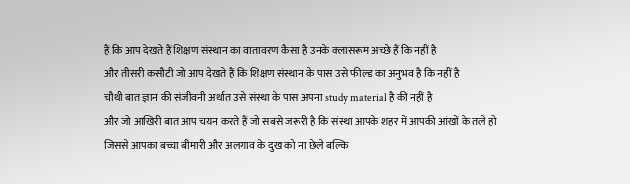हैं कि आप देखते हैं शिक्षण संस्थान का वातावरण कैसा है उनके क्लासरूम अच्छे हैं कि नहीं है
और तीसरी कसौटी जो आप देखते हैं कि शिक्षण संस्थान के पास उसे फील्ड का अनुभव है कि नहीं है
चौथी बात ज्ञान की संजीवनी अर्थात उसे संस्था के पास अपना study material है की नहीं है
और जो आखिरी बात आप चयन करते हैं जो सबसे जरूरी है कि संस्था आपके शहर में आपकी आंखों के तले हो
जिससे आपका बच्चा बीमारी और अलगाव के दुख को ना छेले बल्कि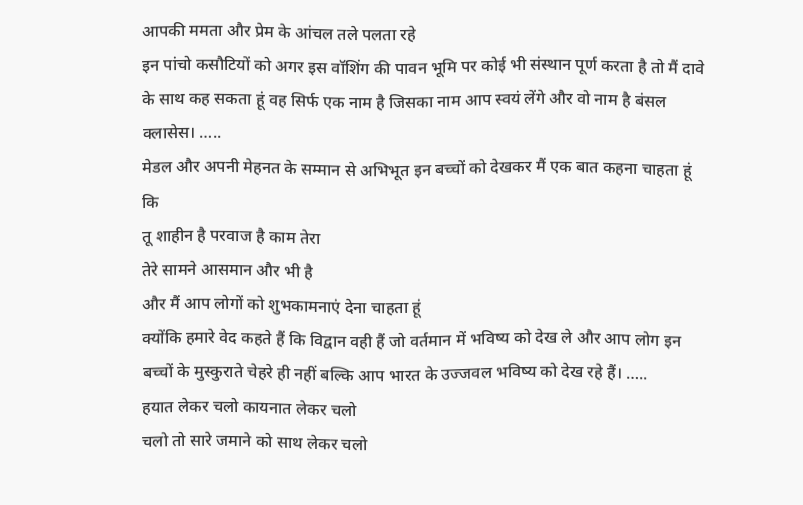आपकी ममता और प्रेम के आंचल तले पलता रहे
इन पांचो कसौटियों को अगर इस वॉशिंग की पावन भूमि पर कोई भी संस्थान पूर्ण करता है तो मैं दावे के साथ कह सकता हूं वह सिर्फ एक नाम है जिसका नाम आप स्वयं लेंगे और वो नाम है बंसल क्लासेस। …..
मेडल और अपनी मेहनत के सम्मान से अभिभूत इन बच्चों को देखकर मैं एक बात कहना चाहता हूं कि
तू शाहीन है परवाज है काम तेरा
तेरे सामने आसमान और भी है
और मैं आप लोगों को शुभकामनाएं देना चाहता हूं
क्योंकि हमारे वेद कहते हैं कि विद्वान वही हैं जो वर्तमान में भविष्य को देख ले और आप लोग इन बच्चों के मुस्कुराते चेहरे ही नहीं बल्कि आप भारत के उज्जवल भविष्य को देख रहे हैं। …..
हयात लेकर चलो कायनात लेकर चलो
चलो तो सारे जमाने को साथ लेकर चलो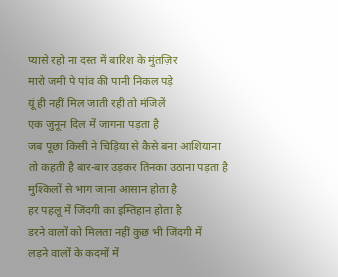प्यासे रहो ना दस्त में बारिश के मुंतज़िर
मारो जमी पे पांव की पानी निकल पड़े
यूं ही नहीं मिल जाती रही तो मंजिलें
एक जुनून दिल में जागना पड़ता है
जब पूछा किसी ने चिड़िया से कैसे बना आशियाना
तो कहती है बार-बार उड़कर तिनका उठाना पड़ता है
मुश्किलों से भाग जाना आसान होता है
हर पहलू में जिंदगी का इम्तिहान होता है
डरने वालों को मिलता नहीं कुछ भी जिंदगी में
लड़ने वालों के कदमों में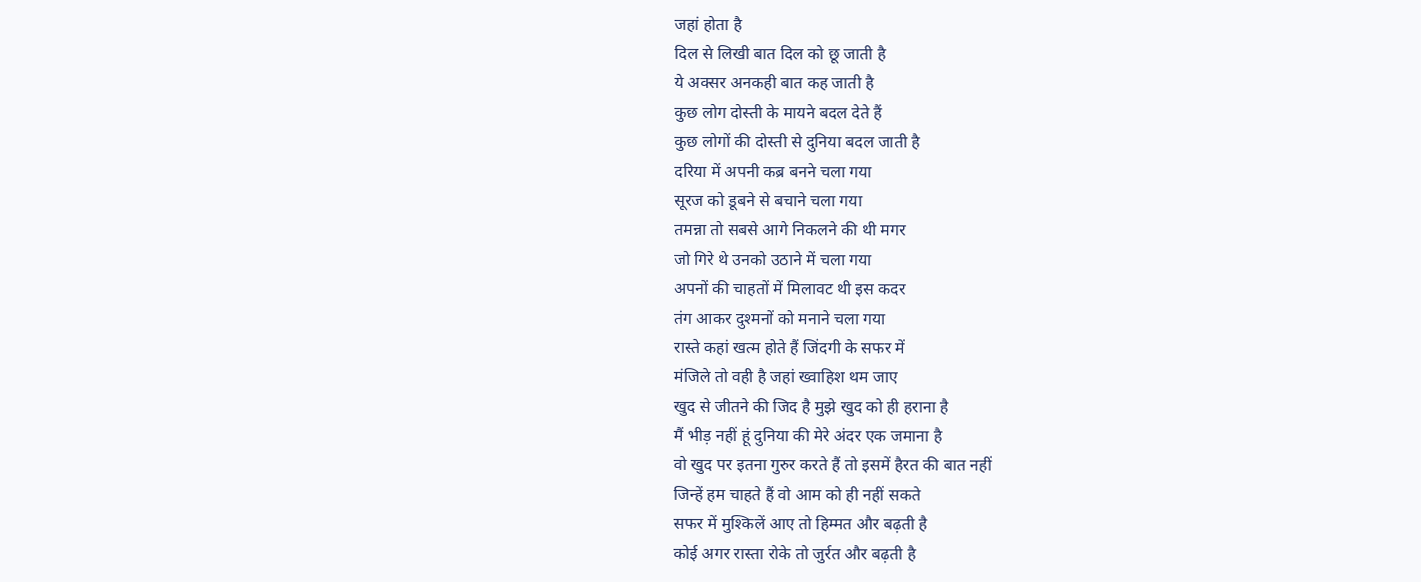जहां होता है
दिल से लिखी बात दिल को छू जाती है
ये अक्सर अनकही बात कह जाती है
कुछ लोग दोस्ती के मायने बदल देते हैं
कुछ लोगों की दोस्ती से दुनिया बदल जाती है
दरिया में अपनी कब्र बनने चला गया
सूरज को डूबने से बचाने चला गया
तमन्ना तो सबसे आगे निकलने की थी मगर
जो गिरे थे उनको उठाने में चला गया
अपनों की चाहतों में मिलावट थी इस कदर
तंग आकर दुश्मनों को मनाने चला गया
रास्ते कहां खत्म होते हैं जिंदगी के सफर में
मंजिले तो वही है जहां ख्वाहिश थम जाए
खुद से जीतने की जिद है मुझे खुद को ही हराना है
मैं भीड़ नहीं हूं दुनिया की मेरे अंदर एक जमाना है
वो खुद पर इतना गुरुर करते हैं तो इसमें हैरत की बात नहीं
जिन्हें हम चाहते हैं वो आम को ही नहीं सकते
सफर में मुश्किलें आए तो हिम्मत और बढ़ती है
कोई अगर रास्ता रोके तो जुर्रत और बढ़ती है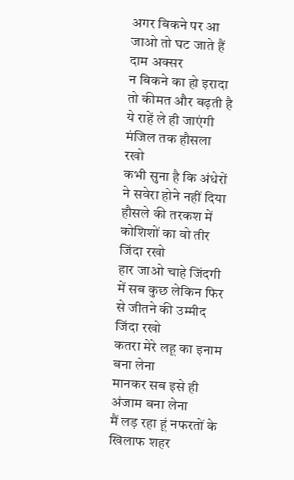अगर बिकने पर आ जाओ तो घट जाते हैं दाम अक्सर
न बिकने का हो इरादा तो कीमत और बढ़ती है
ये राहें ले ही जाएंगी मंजिल तक हौसला रखो
कभी सुना है कि अंधेरों ने सवेरा होने नहीं दिया
हौसले की तरकश में कोशिशों का वो तीर जिंदा रखो
हार जाओ चाहे जिंदगी में सब कुछ लेकिन फिर से जीतने की उम्मीद जिंदा रखो
कतरा मेरे लहू का इनाम बना लेना
मानकर सब इसे ही अंजाम बना लेना
मैं लड़ रहा हूं नफरतों के खिलाफ शहर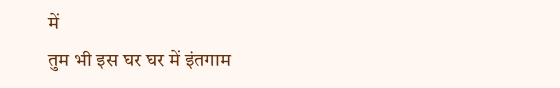में
तुम भी इस घर घर में इंतगाम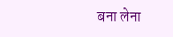बना लेना